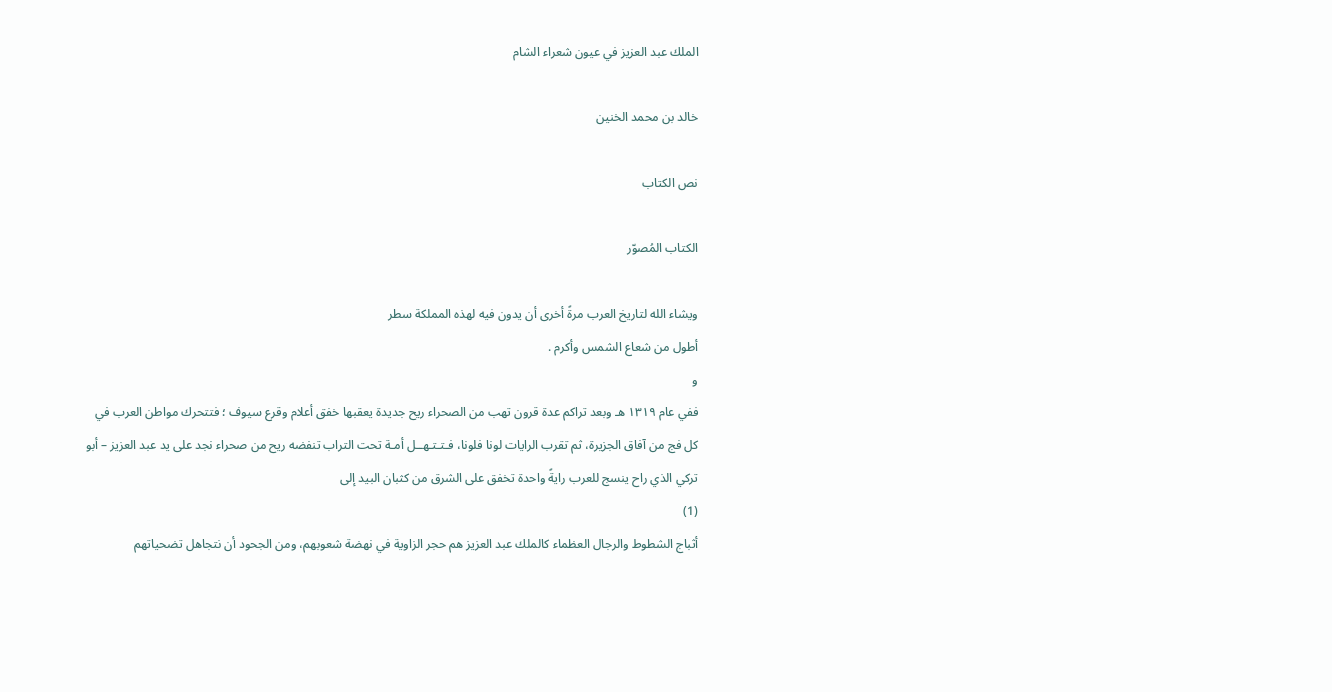الملك عبد العزيز في عيون شعراء الشام

خالد بن محمد الخنين

نص الكتاب

الكتاب المُصوّر

ويشاء الله لتاريخ العرب مرةً أخرى أن يدون فيه لهذه المملكة سطر
أطول من شعاع الشمس وأكرم .
و
ففي عام ١٣١٩ هـ وبعد تراكم عدة قرون تهب من الصحراء ريح جديدة يعقبها خفق أعلام وقرع سيوف ؛ فتتحرك مواطن العرب في كل فج من آفاق الجزيرة، ثم تقرب الرايات لونا فلونا، فـتـتـهــل أمـة تحت التراب تنفضه ريح من صحراء نجد على يد عبد العزيز – أبو تركي الذي راح ينسج للعرب رايةً واحدة تخفق على الشرق من كثبان البيد إلى
(1)
أثباج الشطوط والرجال العظماء كالملك عبد العزيز هم حجر الزاوية في نهضة شعوبهم، ومن الجحود أن نتجاهل تضحياتهم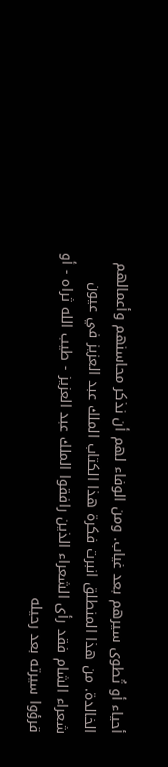أحياء أو تُطوى سيرهم بعد غياب. ومن الوفاء لهم أن نذكر محاسنهم وأعمالهم الخالدة. من هذا المنطلق انبرت فكرة هذا الكتاب الملك عبد العزيز في عيون شعراء الشام فقد رأى الشعراء الذين رافقوا الملك عبد العزيز - طيب الله ثراه - أو قرؤوا سيرته بعد رحيله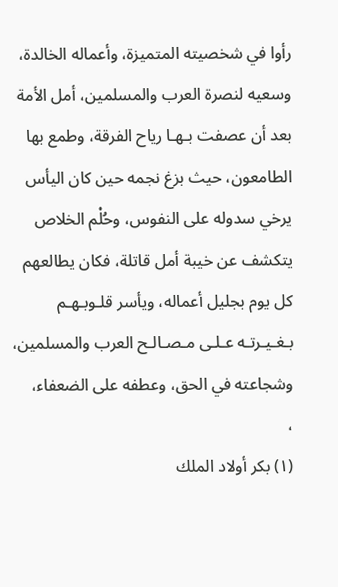رأوا في شخصيته المتميزة، وأعماله الخالدة، وسعيه لنصرة العرب والمسلمين، أمل الأمة بعد أن عصفت بـهـا رياح الفرقة، وطمع بها الطامعون، حيث بزغ نجمه حين كان اليأس يرخي سدوله على النفوس، وحُلْم الخلاص يتكشف عن خيبة أمل قاتلة، فكان يطالعهم كل يوم بجليل أعماله، ويأسر قلـوبـهـم بـغـيـرتـه عـلـى مـصـالـح العرب والمسلمين، وشجاعته في الحق، وعطفه على الضعفاء،
،
(۱) بكر أولاد الملك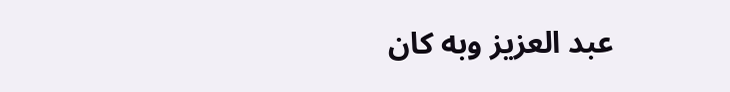عبد العزيز وبه كان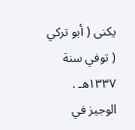يكنى ( أبو تركي ( توفي سنة ١٣٣٧هـ . الوجيز في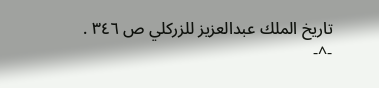تاريخ الملك عبدالعزيز للزركلي ص ٣٤٦ .
-^-